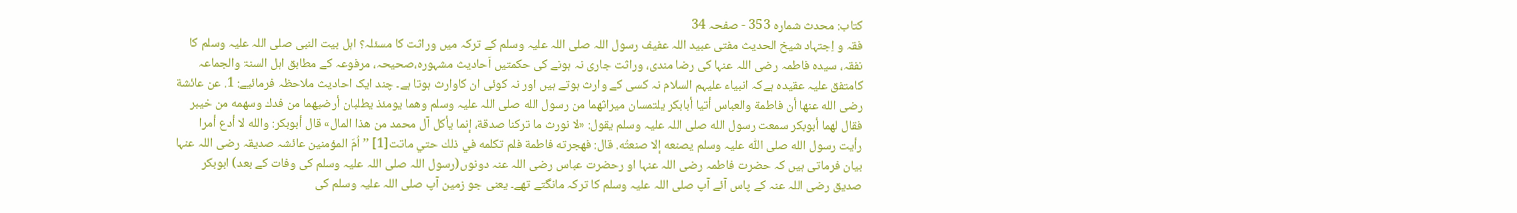کتاب: محدث شمارہ 353 - صفحہ 34
فقہ و اِجتہاد شیخ الحدیث مفتی عبید اللہ عفیف رسول اللہ صلی اللہ علیہ وسلم کے ترکہ میں وراثت کا مسئلہ؟ اہل بیت النبی صلی اللہ علیہ وسلم کا نفقہ، سیدہ فاطمہ رضی اللہ عنہا کی رضا مندی، وراثت جاری نہ ہونے کی حکمتیں اَحادیث مشہورہ،صحیحہ، مرفوعہ کے مطابق اہل السنۃ والجماعہ کامتفق علیہ عقیدہ ہےکہ انبیاء علیہم السلام نہ کسی کے وارث ہوتے ہیں اور نہ کوئی ان کاوارث ہوتا ہے۔ چند ایک احادیث ملاحظہ فرمائیے: 1. عن عائشة رضی الله عنها أن فاطمة والعباس أتیا أبابکر یلتمسان میراثهما من رسول الله صلی اللہ علیہ وسلم وهما یومئذ یطلبان أرضیهما من فدك وسهمه من خیبر فقال لهما أبوبکر سمعت رسول الله صلی اللہ علیہ وسلم یقول: «لا نورث ما ترکنا صدقة، إنما یأکل آل محمد من هذا المال» قال أبوبکر: والله لا أدع أمرا رأیت رسول الله صلی اللّٰہ علیہ وسلم یصنعه إلا صنعتُه. قال: فهجرته فاطمة فلم تكلمه في ذلك حتي ماتت[1] ’’اُمّ المؤمنین عائشہ صدیقہ رضی اللہ عنہا بیان فرماتی ہیں کہ حضرت فاطمہ رضی اللہ عنہا او رحضرت عباس رضی اللہ عنہ دونوں(رسول اللہ صلی اللہ علیہ وسلم کی وفات کے بعد) ابوبکر صدیق رضی اللہ عنہ کے پاس آئے آپ صلی اللہ علیہ وسلم کا ترکہ مانگتے تھے۔ یعنی جو زمین آپ صلی اللہ علیہ وسلم کی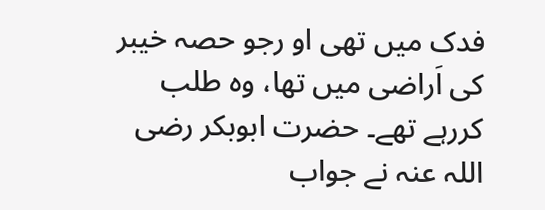فدک میں تھی او رجو حصہ خیبر کی اَراضی میں تھا، وہ طلب کررہے تھے۔ حضرت ابوبکر رضی اللہ عنہ نے جواب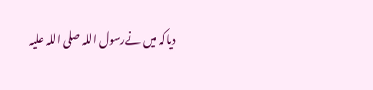دیاکہ میں نےرسول اللہ صلی اللہ علیہ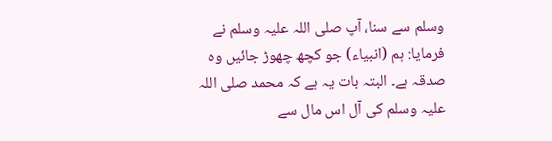وسلم سے سنا، آپ صلی اللہ علیہ وسلم نے فرمایا: ہم (انبیاء) جو کچھ چھوڑ جائیں وہ صدقہ ہے۔ البتہ بات یہ ہے کہ محمد صلی اللہ علیہ وسلم کی آل اس مال سے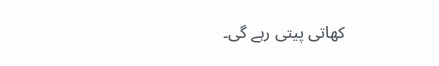کھاتی پیتی رہے گی۔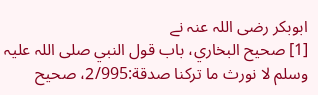ابوبکر رضی اللہ عنہ نے
[1] صحیح البخاري، باب قول النبي صلی اللہ علیہ وسلم لا نورث ما ترکنا صدقة:2/995، صحیح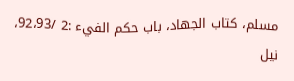مسلم، کتاب الجهاد، باب حکم الفيء :2 /92،93، نیل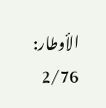الأوطار: 2/76